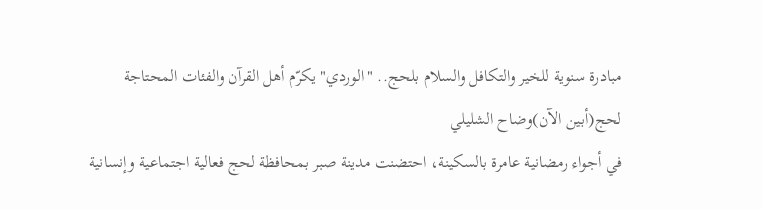مبادرة سنوية للخير والتكافل والسلام بلحج.. "الوردي" يكرّم أهل القرآن والفئات المحتاجة
لحج(أبين الآن)وضاح الشليلي
في أجواء رمضانية عامرة بالسكينة، احتضنت مدينة صبر بمحافظة لحج فعالية اجتماعية وإنسانية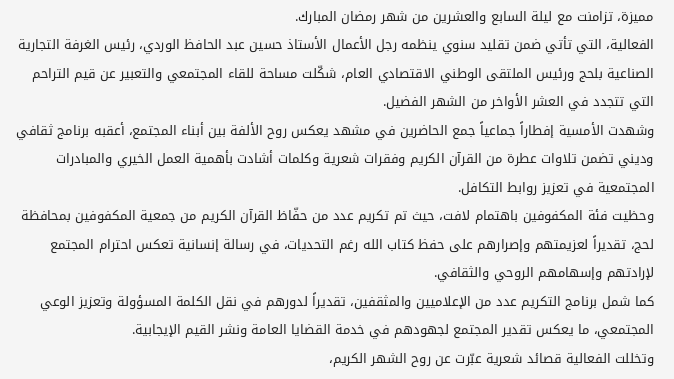مميزة، تزامنت مع ليلة السابع والعشرين من شهر رمضان المبارك.
الفعالية، التي تأتي ضمن تقليد سنوي ينظمه رجل الأعمال الأستاذ حسين عبد الحافظ الوردي، رئيس الغرفة التجارية الصناعية بلحج ورئيس الملتقى الوطني الاقتصادي العام، شكّلت مساحة للقاء المجتمعي والتعبير عن قيم التراحم التي تتجدد في العشر الأواخر من الشهر الفضيل.
وشهدت الأمسية إفطاراً جماعياً جمع الحاضرين في مشهد يعكس روح الألفة بين أبناء المجتمع، أعقبه برنامج ثقافي وديني تضمن تلاوات عطرة من القرآن الكريم وفقرات شعرية وكلمات أشادت بأهمية العمل الخيري والمبادرات المجتمعية في تعزيز روابط التكافل.
وحظيت فئة المكفوفين باهتمام لافت، حيث تم تكريم عدد من حفّاظ القرآن الكريم من جمعية المكفوفين بمحافظة لحج، تقديراً لعزيمتهم وإصرارهم على حفظ كتاب الله رغم التحديات، في رسالة إنسانية تعكس احترام المجتمع لإرادتهم وإسهامهم الروحي والثقافي.
كما شمل برنامج التكريم عدد من الإعلاميين والمثقفين، تقديراً لدورهم في نقل الكلمة المسؤولة وتعزيز الوعي المجتمعي، ما يعكس تقدير المجتمع لجهودهم في خدمة القضايا العامة ونشر القيم الإيجابية.
وتخللت الفعالية قصائد شعرية عبّرت عن روح الشهر الكريم،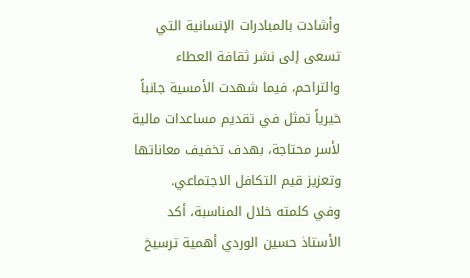وأشادت بالمبادرات الإنسانية التي تسعى إلى نشر ثقافة العطاء والتراحم، فيما شهدت الأمسية جانباً خيرياً تمثل في تقديم مساعدات مالية لأسر محتاجة، بهدف تخفيف معاناتها وتعزيز قيم التكافل الاجتماعي.
وفي كلمته خلال المناسبة، أكد الأستاذ حسين الوردي أهمية ترسيخ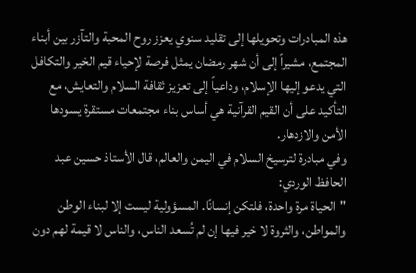هذه المبادرات وتحويلها إلى تقليد سنوي يعزز روح المحبة والتآزر بين أبناء المجتمع، مشيراً إلى أن شهر رمضان يمثل فرصة لإحياء قيم الخير والتكافل التي يدعو إليها الإسلام، وداعياً إلى تعزيز ثقافة السلام والتعايش، مع التأكيد على أن القيم القرآنية هي أساس بناء مجتمعات مستقرة يسودها الأمن والازدهار.
وفي مبادرة لترسيخ السلام في اليمن والعالم، قال الأستاذ حسين عبد الحافظ الوردي:
"الحياة مرة واحدة، فلتكن إنسانًا. المسؤولية ليست إلا لبناء الوطن والمواطن، والثروة لا خير فيها إن لم تُسعد الناس، والناس لا قيمة لهم دون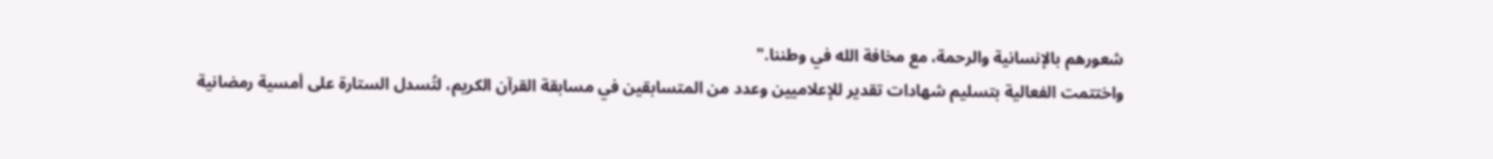شعورهم بالإنسانية والرحمة، مع مخافة الله في وطننا."
واختتمت الفعالية بتسليم شهادات تقدير للإعلاميين وعدد من المتسابقين في مسابقة القرآن الكريم، لتُسدل الستارة على أمسية رمضانية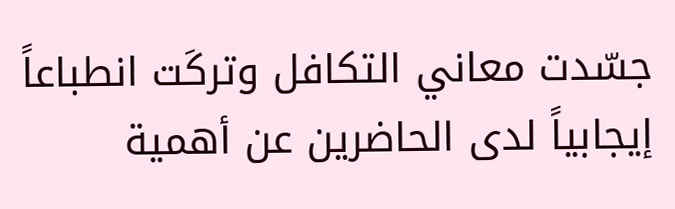جسّدت معاني التكافل وتركَت انطباعاً إيجابياً لدى الحاضرين عن أهمية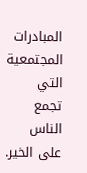المبادرات المجتمعية التي تجمع الناس على الخير.